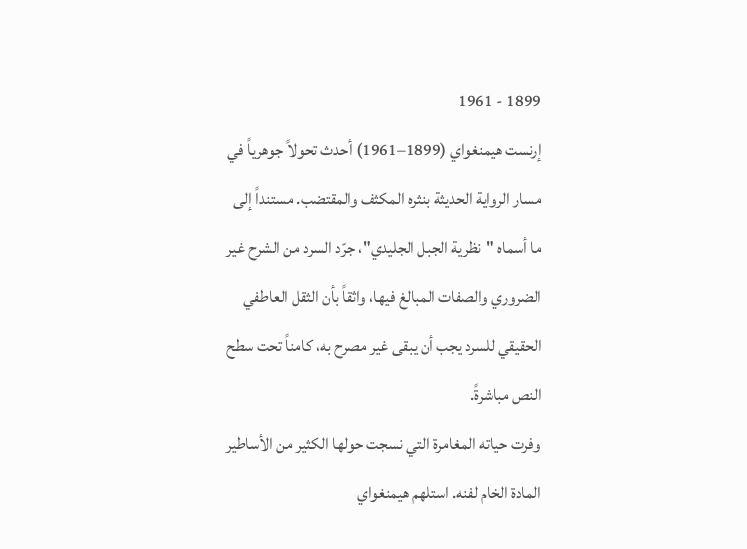1899 - 1961
إرنست هيمنغواي (1899–1961) أحدث تحولاً جوهرياً في مسار الرواية الحديثة بنثره المكثف والمقتضب. مستنداً إلى ما أسماه "نظرية الجبل الجليدي"، جرّد السرد من الشرح غير الضروري والصفات المبالغ فيها، واثقاً بأن الثقل العاطفي الحقيقي للسرد يجب أن يبقى غير مصرح به، كامناً تحت سطح النص مباشرةً.
وفرت حياته المغامرة التي نسجت حولها الكثير من الأساطير المادة الخام لفنه. استلهم هيمنغواي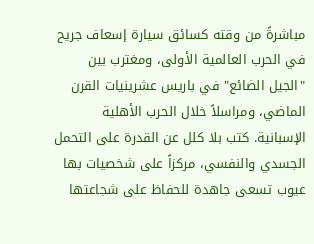مباشرةً من وقته كسائق سيارة إسعاف جريح في الحرب العالمية الأولى، ومغترب بين "الجيل الضائع" في باريس عشرينيات القرن الماضي، ومراسلاً خلال الحرب الأهلية الإسبانية. كتب بلا كلل عن القدرة على التحمل الجسدي والنفسي، مركزاً على شخصيات بها عيوب تسعى جاهدة للحفاظ على شجاعتها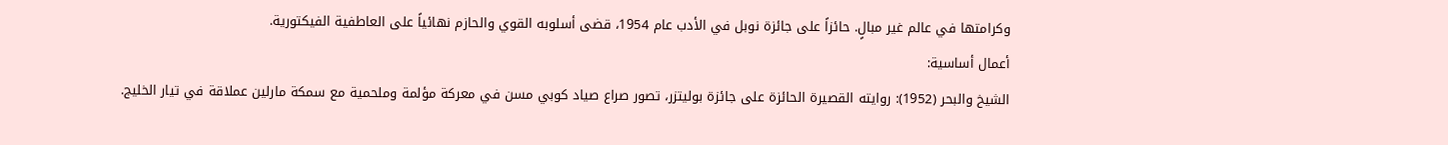وكرامتها في عالم غير مبالٍ. حائزاً على جائزة نوبل في الأدب عام 1954، قضى أسلوبه القوي والحازم نهائياً على العاطفية الفيكتورية.
أعمال أساسية:
الشيخ والبحر (1952): روايته القصيرة الحائزة على جائزة بوليتزر، تصور صراع صياد كوبي مسن في معركة مؤلمة وملحمية مع سمكة مارلين عملاقة في تيار الخليج.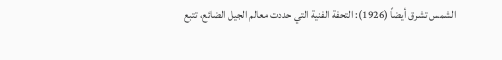الشمس تشرق أيضاً (1926): التحفة الفنية التي حددت معالم الجيل الضائع، تتبع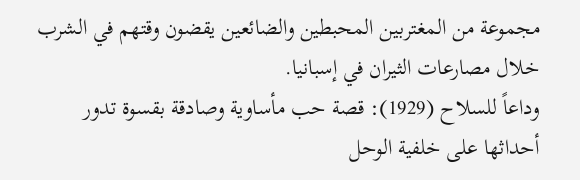مجموعة من المغتربين المحبطين والضائعين يقضون وقتهم في الشرب خلال مصارعات الثيران في إسبانيا.
وداعاً للسلاح (1929): قصة حب مأساوية وصادقة بقسوة تدور أحداثها على خلفية الوحل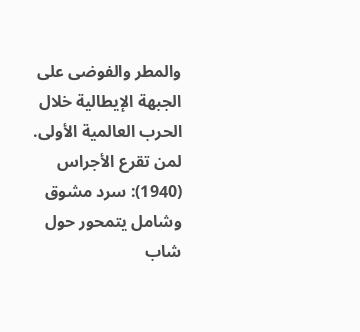والمطر والفوضى على الجبهة الإيطالية خلال الحرب العالمية الأولى.
لمن تقرع الأجراس (1940): سرد مشوق وشامل يتمحور حول شاب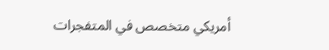أمريكي متخصص في المتفجرات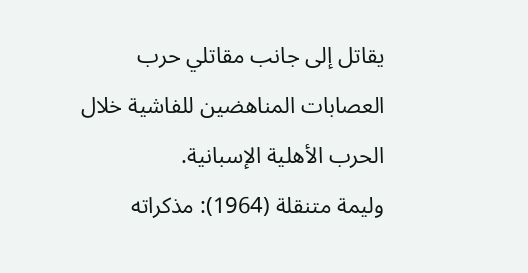يقاتل إلى جانب مقاتلي حرب العصابات المناهضين للفاشية خلال الحرب الأهلية الإسبانية.
وليمة متنقلة (1964): مذكراته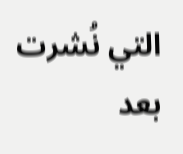التي نُشرت بعد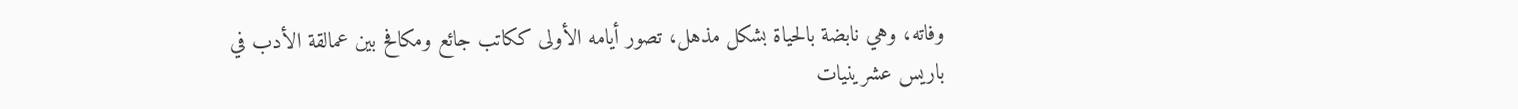وفاته، وهي نابضة بالحياة بشكل مذهل، تصور أيامه الأولى ككاتب جائع ومكافح بين عمالقة الأدب في باريس عشرينيات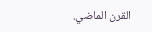القرن الماضي.